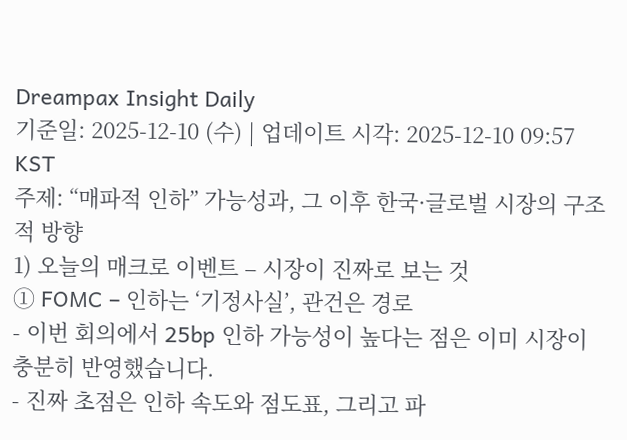Dreampax Insight Daily
기준일: 2025-12-10 (수) | 업데이트 시각: 2025-12-10 09:57 KST
주제: “매파적 인하” 가능성과, 그 이후 한국·글로벌 시장의 구조적 방향
1) 오늘의 매크로 이벤트 – 시장이 진짜로 보는 것
① FOMC – 인하는 ‘기정사실’, 관건은 경로
- 이번 회의에서 25bp 인하 가능성이 높다는 점은 이미 시장이 충분히 반영했습니다.
- 진짜 초점은 인하 속도와 점도표, 그리고 파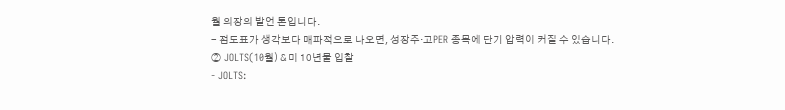월 의장의 발언 톤입니다.
- 점도표가 생각보다 매파적으로 나오면, 성장주·고PER 종목에 단기 압력이 커질 수 있습니다.
② JOLTS(10월) & 미 10년물 입찰
- JOLTS: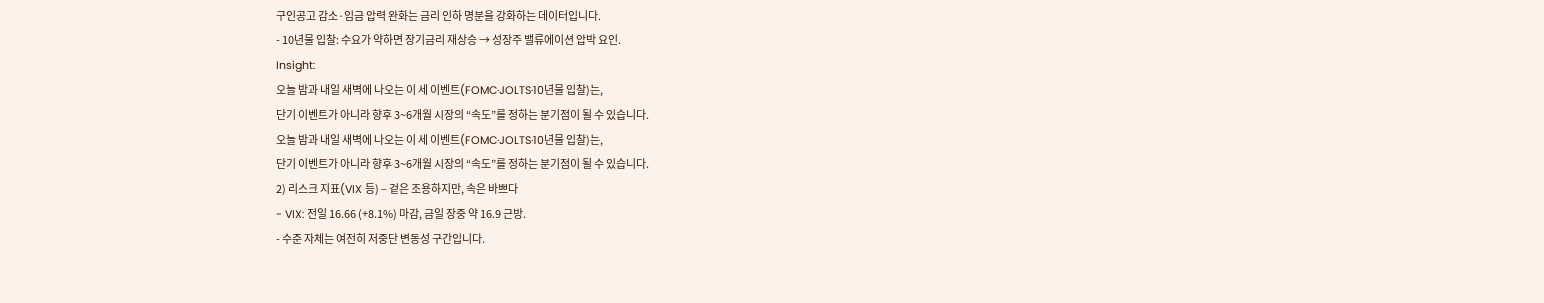구인공고 감소·임금 압력 완화는 금리 인하 명분을 강화하는 데이터입니다.
- 10년물 입찰: 수요가 약하면 장기금리 재상승 → 성장주 밸류에이션 압박 요인.
Insight:
오늘 밤과 내일 새벽에 나오는 이 세 이벤트(FOMC·JOLTS·10년물 입찰)는,
단기 이벤트가 아니라 향후 3~6개월 시장의 “속도”를 정하는 분기점이 될 수 있습니다.
오늘 밤과 내일 새벽에 나오는 이 세 이벤트(FOMC·JOLTS·10년물 입찰)는,
단기 이벤트가 아니라 향후 3~6개월 시장의 “속도”를 정하는 분기점이 될 수 있습니다.
2) 리스크 지표(VIX 등) – 겉은 조용하지만, 속은 바쁘다
- VIX: 전일 16.66 (+8.1%) 마감, 금일 장중 약 16.9 근방.
- 수준 자체는 여전히 저중단 변동성 구간입니다.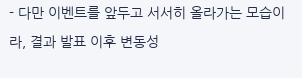- 다만 이벤트를 앞두고 서서히 올라가는 모습이라, 결과 발표 이후 변동성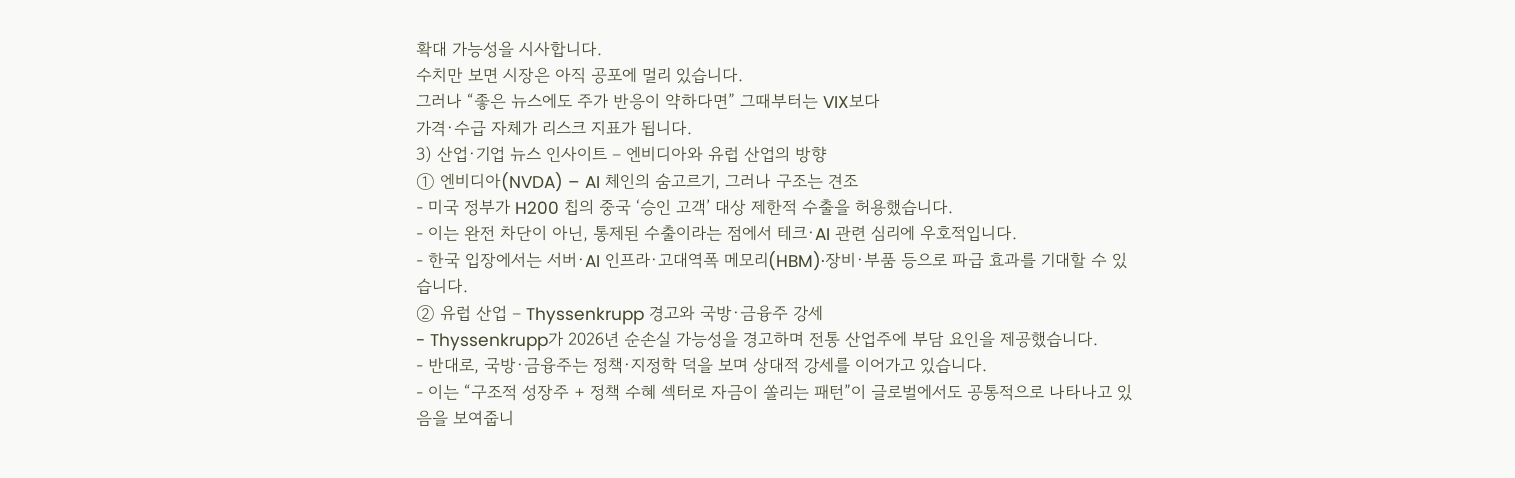확대 가능성을 시사합니다.
수치만 보면 시장은 아직 공포에 멀리 있습니다.
그러나 “좋은 뉴스에도 주가 반응이 약하다면” 그때부터는 VIX보다
가격·수급 자체가 리스크 지표가 됩니다.
3) 산업·기업 뉴스 인사이트 – 엔비디아와 유럽 산업의 방향
① 엔비디아(NVDA) – AI 체인의 숨고르기, 그러나 구조는 견조
- 미국 정부가 H200 칩의 중국 ‘승인 고객’ 대상 제한적 수출을 허용했습니다.
- 이는 완전 차단이 아닌, 통제된 수출이라는 점에서 테크·AI 관련 심리에 우호적입니다.
- 한국 입장에서는 서버·AI 인프라·고대역폭 메모리(HBM)·장비·부품 등으로 파급 효과를 기대할 수 있습니다.
② 유럽 산업 – Thyssenkrupp 경고와 국방·금융주 강세
- Thyssenkrupp가 2026년 순손실 가능성을 경고하며 전통 산업주에 부담 요인을 제공했습니다.
- 반대로, 국방·금융주는 정책·지정학 덕을 보며 상대적 강세를 이어가고 있습니다.
- 이는 “구조적 성장주 + 정책 수혜 섹터로 자금이 쏠리는 패턴”이 글로벌에서도 공통적으로 나타나고 있음을 보여줍니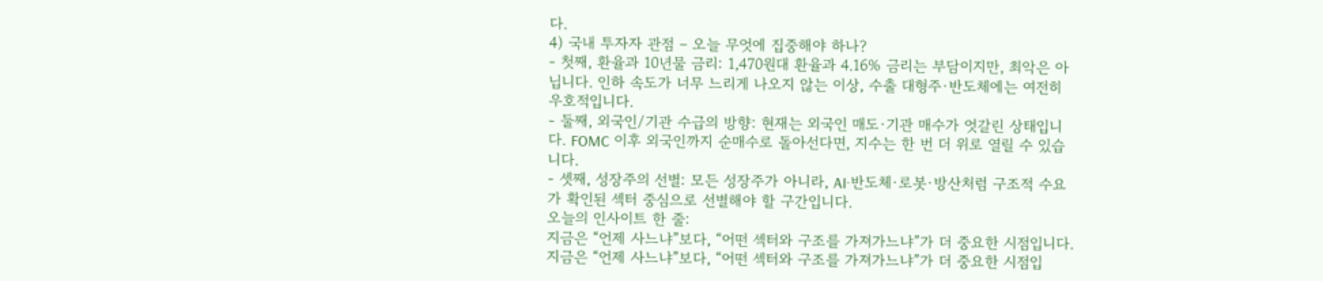다.
4) 국내 투자자 관점 – 오늘 무엇에 집중해야 하나?
- 첫째, 환율과 10년물 금리: 1,470원대 환율과 4.16% 금리는 부담이지만, 최악은 아닙니다. 인하 속도가 너무 느리게 나오지 않는 이상, 수출 대형주·반도체에는 여전히 우호적입니다.
- 둘째, 외국인/기관 수급의 방향: 현재는 외국인 매도·기관 매수가 엇갈린 상태입니다. FOMC 이후 외국인까지 순매수로 돌아선다면, 지수는 한 번 더 위로 열릴 수 있습니다.
- 셋째, 성장주의 선별: 모든 성장주가 아니라, AI·반도체·로봇·방산처럼 구조적 수요가 확인된 섹터 중심으로 선별해야 할 구간입니다.
오늘의 인사이트 한 줄:
지금은 “언제 사느냐”보다, “어떤 섹터와 구조를 가져가느냐”가 더 중요한 시점입니다.
지금은 “언제 사느냐”보다, “어떤 섹터와 구조를 가져가느냐”가 더 중요한 시점입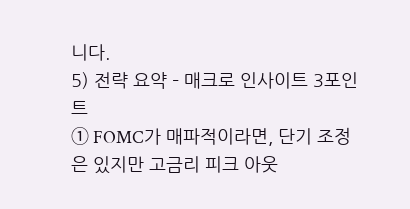니다.
5) 전략 요약 – 매크로 인사이트 3포인트
① FOMC가 매파적이라면, 단기 조정은 있지만 고금리 피크 아웃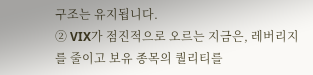구조는 유지됩니다.
② VIX가 점진적으로 오르는 지금은, 레버리지를 줄이고 보유 종목의 퀄리티를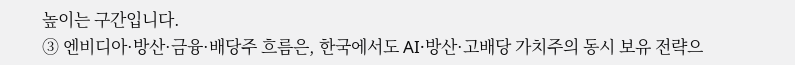높이는 구간입니다.
③ 엔비디아·방산·금융·배당주 흐름은, 한국에서도 AI·방산·고배당 가치주의 동시 보유 전략으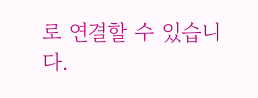로 연결할 수 있습니다.